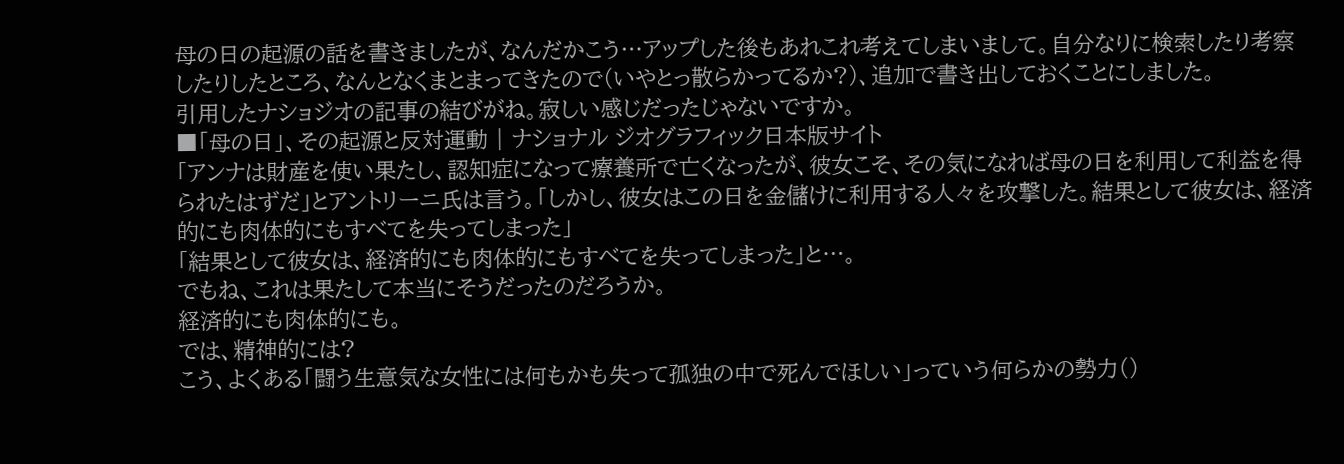母の日の起源の話を書きましたが、なんだかこう…アップした後もあれこれ考えてしまいまして。自分なりに検索したり考察したりしたところ、なんとなくまとまってきたので(いやとっ散らかってるか?)、追加で書き出しておくことにしました。
引用したナショジオの記事の結びがね。寂しい感じだったじゃないですか。
■「母の日」、その起源と反対運動 | ナショナル ジオグラフィック日本版サイト
「アンナは財産を使い果たし、認知症になって療養所で亡くなったが、彼女こそ、その気になれば母の日を利用して利益を得られたはずだ」とアントリーニ氏は言う。「しかし、彼女はこの日を金儲けに利用する人々を攻撃した。結果として彼女は、経済的にも肉体的にもすべてを失ってしまった」
「結果として彼女は、経済的にも肉体的にもすべてを失ってしまった」と…。
でもね、これは果たして本当にそうだったのだろうか。
経済的にも肉体的にも。
では、精神的には?
こう、よくある「闘う生意気な女性には何もかも失って孤独の中で死んでほしい」っていう何らかの勢力()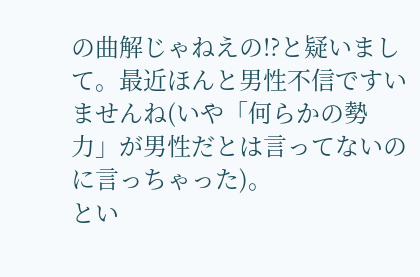の曲解じゃねえの!?と疑いまして。最近ほんと男性不信ですいませんね(いや「何らかの勢力」が男性だとは言ってないのに言っちゃった)。
とい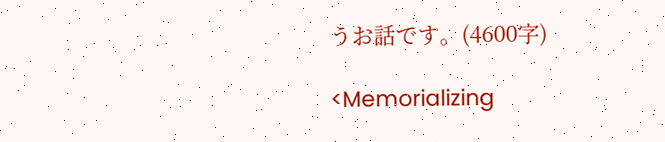うお話です。(4600字)

<Memorializing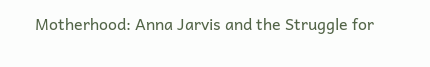Motherhood: Anna Jarvis and the Struggle for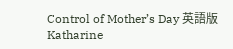Control of Mother’s Day 英語版 Katharine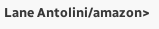Lane Antolini/amazon>